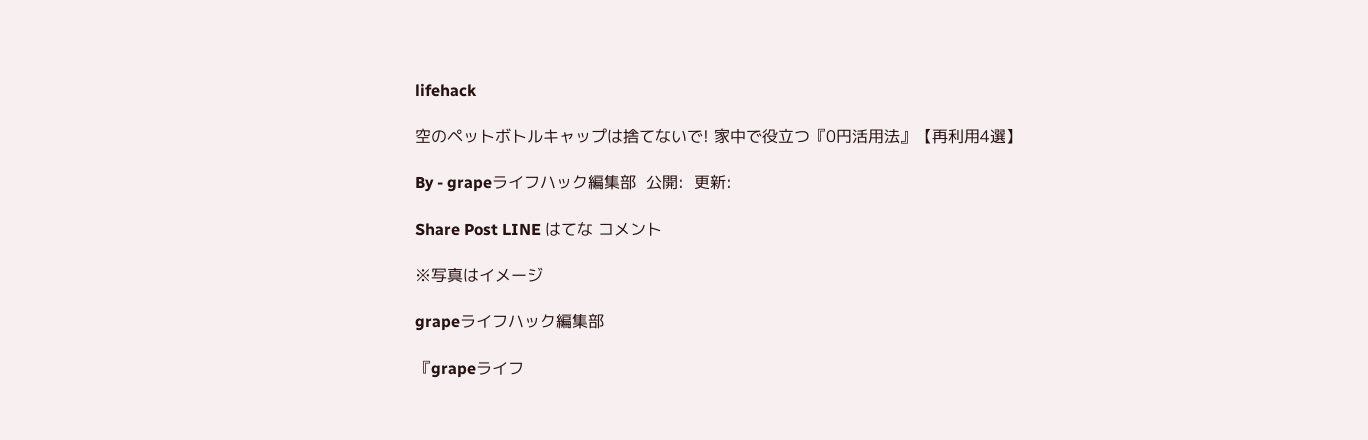lifehack

空のペットボトルキャップは捨てないで! 家中で役立つ『0円活用法』【再利用4選】

By - grapeライフハック編集部  公開:  更新:

Share Post LINE はてな コメント

※写真はイメージ

grapeライフハック編集部

『grapeライフ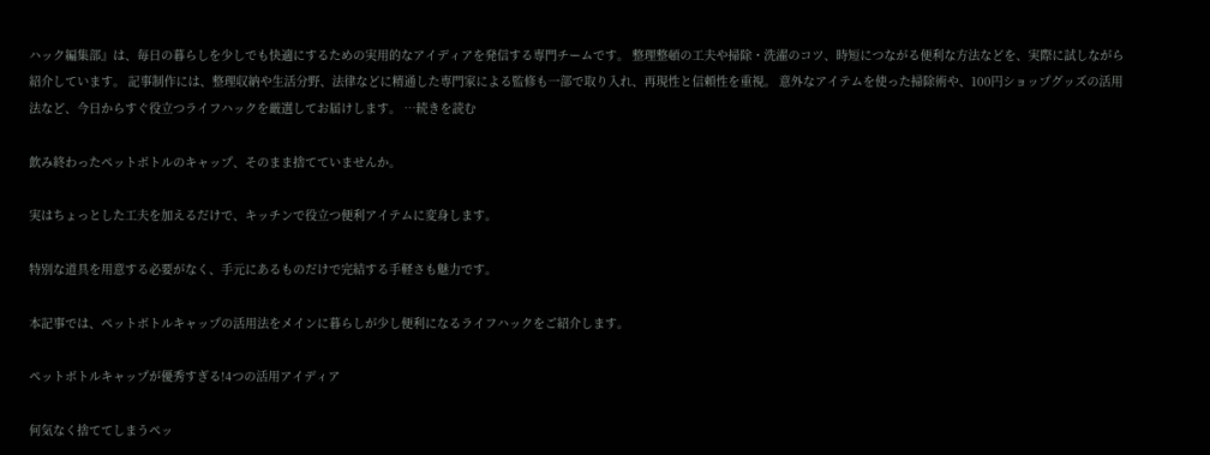ハック編集部』は、毎日の暮らしを少しでも快適にするための実用的なアイディアを発信する専門チームです。 整理整頓の工夫や掃除・洗濯のコツ、時短につながる便利な方法などを、実際に試しながら紹介しています。 記事制作には、整理収納や生活分野、法律などに精通した専門家による監修も一部で取り入れ、再現性と信頼性を重視。 意外なアイテムを使った掃除術や、100円ショップグッズの活用法など、今日からすぐ役立つライフハックを厳選してお届けします。 …続きを読む

飲み終わったペットボトルのキャップ、そのまま捨てていませんか。

実はちょっとした工夫を加えるだけで、キッチンで役立つ便利アイテムに変身します。

特別な道具を用意する必要がなく、手元にあるものだけで完結する手軽さも魅力です。

本記事では、ペットボトルキャップの活用法をメインに暮らしが少し便利になるライフハックをご紹介します。

ペットボトルキャップが優秀すぎる!4つの活用アイディア

何気なく捨ててしまうペッ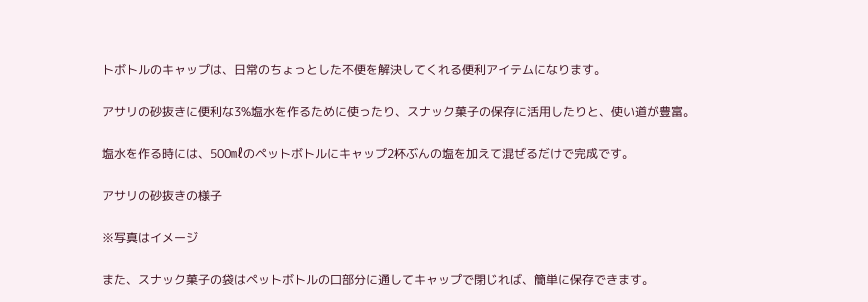トボトルのキャップは、日常のちょっとした不便を解決してくれる便利アイテムになります。

アサリの砂抜きに便利な3%塩水を作るために使ったり、スナック菓子の保存に活用したりと、使い道が豊富。

塩水を作る時には、500㎖のペットボトルにキャップ2杯ぶんの塩を加えて混ぜるだけで完成です。

アサリの砂抜きの様子

※写真はイメージ

また、スナック菓子の袋はペットボトルの口部分に通してキャップで閉じれば、簡単に保存できます。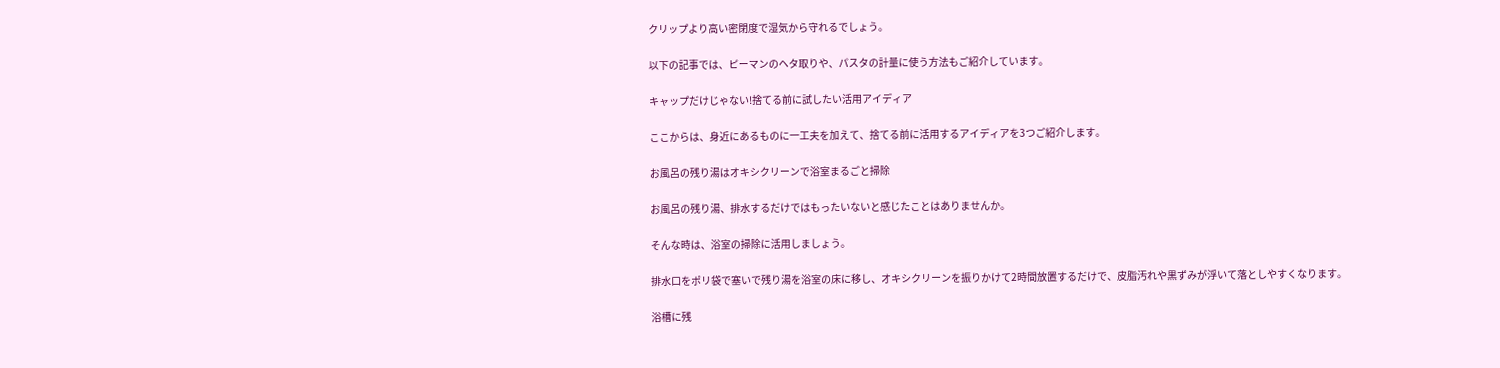クリップより高い密閉度で湿気から守れるでしょう。

以下の記事では、ピーマンのヘタ取りや、パスタの計量に使う方法もご紹介しています。

キャップだけじゃない!捨てる前に試したい活用アイディア

ここからは、身近にあるものに一工夫を加えて、捨てる前に活用するアイディアを3つご紹介します。

お風呂の残り湯はオキシクリーンで浴室まるごと掃除

お風呂の残り湯、排水するだけではもったいないと感じたことはありませんか。

そんな時は、浴室の掃除に活用しましょう。

排水口をポリ袋で塞いで残り湯を浴室の床に移し、オキシクリーンを振りかけて2時間放置するだけで、皮脂汚れや黒ずみが浮いて落としやすくなります。

浴槽に残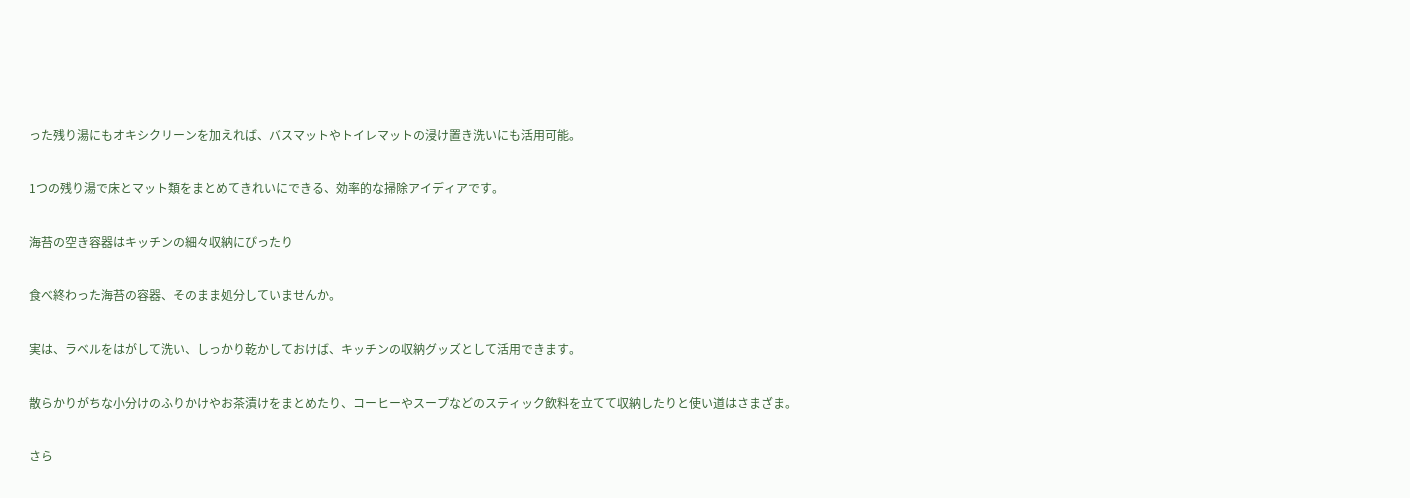った残り湯にもオキシクリーンを加えれば、バスマットやトイレマットの浸け置き洗いにも活用可能。

1つの残り湯で床とマット類をまとめてきれいにできる、効率的な掃除アイディアです。

海苔の空き容器はキッチンの細々収納にぴったり

食べ終わった海苔の容器、そのまま処分していませんか。

実は、ラベルをはがして洗い、しっかり乾かしておけば、キッチンの収納グッズとして活用できます。

散らかりがちな小分けのふりかけやお茶漬けをまとめたり、コーヒーやスープなどのスティック飲料を立てて収納したりと使い道はさまざま。

さら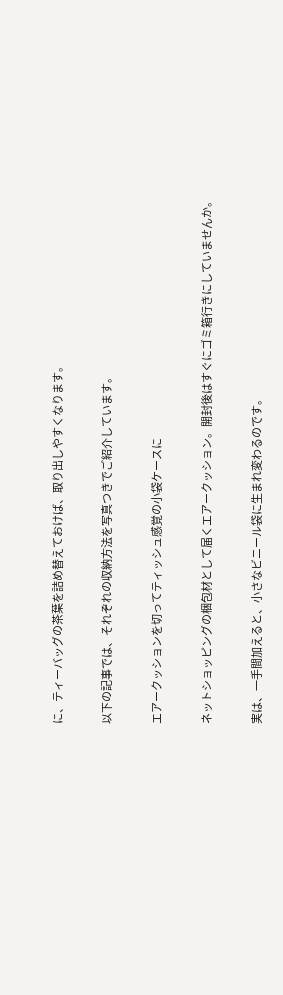に、ティーバッグの茶葉を詰め替えておけば、取り出しやすくなります。

以下の記事では、それぞれの収納方法を写真つきでご紹介しています。

エアークッションを切ってティッシュ感覚の小袋ケースに

ネットショッピングの梱包材として届くエアークッション。開封後はすぐにゴミ箱行きにしていませんか。

実は、一手間加えると、小さなビニール袋に生まれ変わるのです。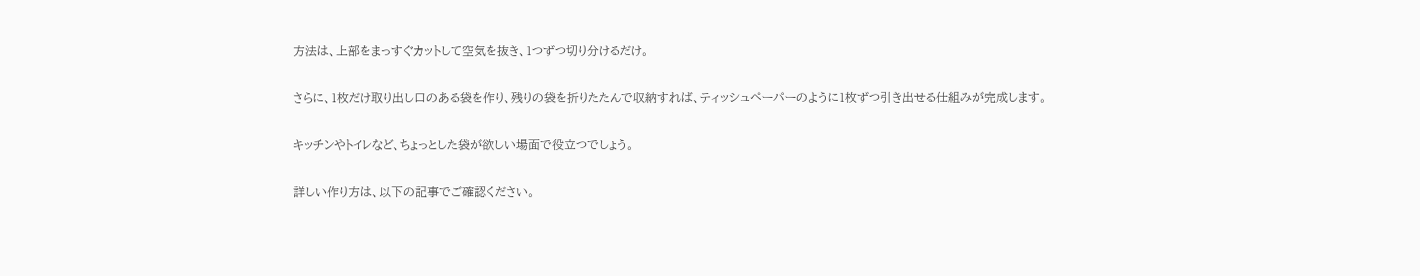方法は、上部をまっすぐカットして空気を抜き、1つずつ切り分けるだけ。

さらに、1枚だけ取り出し口のある袋を作り、残りの袋を折りたたんで収納すれば、ティッシュペーパーのように1枚ずつ引き出せる仕組みが完成します。

キッチンやトイレなど、ちょっとした袋が欲しい場面で役立つでしょう。

詳しい作り方は、以下の記事でご確認ください。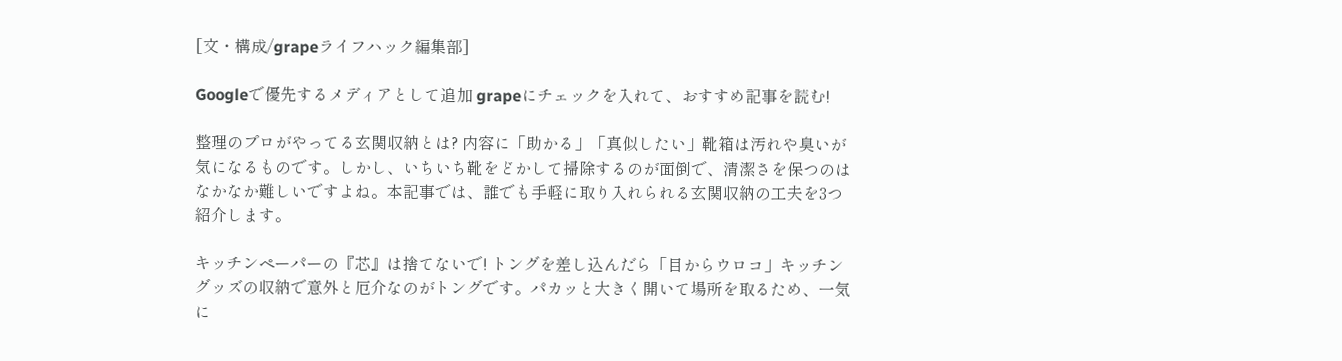[文・構成/grapeライフハック編集部]

Googleで優先するメディアとして追加 grapeにチェックを入れて、おすすめ記事を読む!

整理のプロがやってる玄関収納とは? 内容に「助かる」「真似したい」靴箱は汚れや臭いが気になるものです。しかし、いちいち靴をどかして掃除するのが面倒で、清潔さを保つのはなかなか難しいですよね。本記事では、誰でも手軽に取り入れられる玄関収納の工夫を3つ紹介します。

キッチンペーパーの『芯』は捨てないで! トングを差し込んだら「目からウロコ」キッチングッズの収納で意外と厄介なのがトングです。パカッと大きく開いて場所を取るため、一気に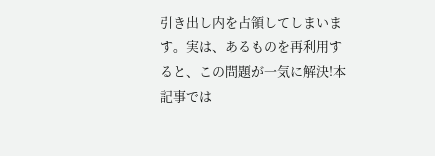引き出し内を占領してしまいます。実は、あるものを再利用すると、この問題が一気に解決!本記事では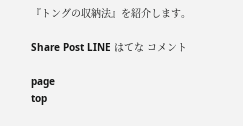『トングの収納法』を紹介します。

Share Post LINE はてな コメント

page
top